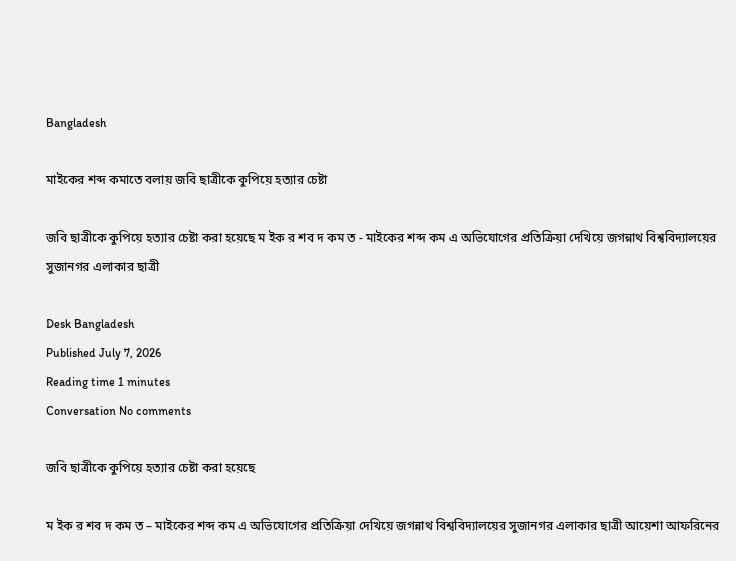Bangladesh

মাইকের শব্দ কমাতে বলায় জবি ছাত্রীকে কুপিয়ে হত্যার চেষ্টা

জবি ছাত্রীকে কুপিয়ে হত্যার চেষ্টা করা হয়েছে ম ইক র শব দ কম ত - মাইকের শব্দ কম এ অভিযোগের প্রতিক্রিয়া দেখিয়ে জগন্নাথ বিশ্ববিদ্যালয়ের সুজানগর এলাকার ছাত্রী

Desk Bangladesh
Published July 7, 2026
Reading time 1 minutes
Conversation No comments

জবি ছাত্রীকে কুপিয়ে হত্যার চেষ্টা করা হয়েছে

ম ইক র শব দ কম ত – মাইকের শব্দ কম এ অভিযোগের প্রতিক্রিয়া দেখিয়ে জগন্নাথ বিশ্ববিদ্যালয়ের সুজানগর এলাকার ছাত্রী আয়েশা আফরিনের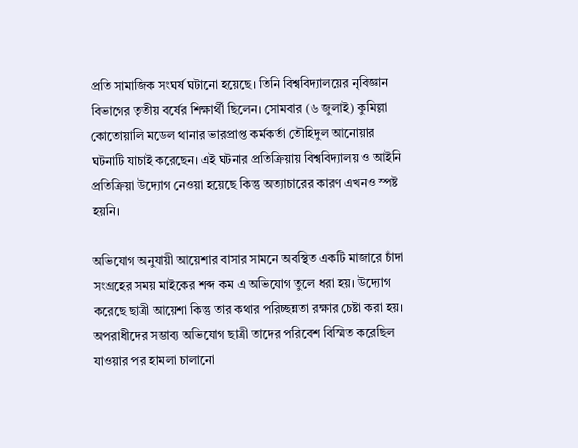প্রতি সামাজিক সংঘর্ষ ঘটানো হয়েছে। তিনি বিশ্ববিদ্যালয়ের নৃবিজ্ঞান বিভাগের তৃতীয় বর্ষের শিক্ষার্থী ছিলেন। সোমবার (৬ জুলাই) কুমিল্লা কোতোয়ালি মডেল থানার ভারপ্রাপ্ত কর্মকর্তা তৌহিদুল আনোয়ার ঘটনাটি যাচাই করেছেন। এই ঘটনার প্রতিক্রিয়ায় বিশ্ববিদ্যালয় ও আইনি প্রতিক্রিয়া উদ্যোগ নেওয়া হয়েছে কিন্তু অত্যাচারের কারণ এখনও স্পষ্ট হয়নি।

অভিযোগ অনুযায়ী আয়েশার বাসার সামনে অবস্থিত একটি মাজারে চাঁদা সংগ্রহের সময় মাইকের শব্দ কম এ অভিযোগ তুলে ধরা হয়। উদ্যোগ করেছে ছাত্রী আয়েশা কিন্তু তার কথার পরিচ্ছন্নতা রক্ষার চেষ্টা করা হয়। অপরাধীদের সম্ভাব্য অভিযোগ ছাত্রী তাদের পরিবেশ বিস্মিত করেছিল যাওয়ার পর হামলা চালানো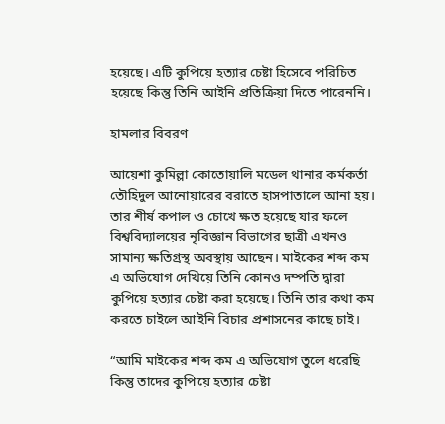হয়েছে। এটি কুপিয়ে হত্যার চেষ্টা হিসেবে পরিচিত হয়েছে কিন্তু তিনি আইনি প্রতিক্রিয়া দিতে পারেননি।

হামলার বিবরণ

আয়েশা কুমিল্লা কোতোয়ালি মডেল থানার কর্মকর্তা তৌহিদুল আনোয়ারের বরাতে হাসপাতালে আনা হয়। তার শীর্ষ কপাল ও চোখে ক্ষত হয়েছে যার ফলে বিশ্ববিদ্যালয়ের নৃবিজ্ঞান বিভাগের ছাত্রী এখনও সামান্য ক্ষতিগ্রস্থ অবস্থায় আছেন। মাইকের শব্দ কম এ অভিযোগ দেখিয়ে তিনি কোনও দম্পতি দ্বারা কুপিয়ে হত্যার চেষ্টা করা হয়েছে। তিনি তার কথা কম করতে চাইলে আইনি বিচার প্রশাসনের কাছে চাই।

“আমি মাইকের শব্দ কম এ অভিযোগ তুলে ধরেছি কিন্তু তাদের কুপিয়ে হত্যার চেষ্টা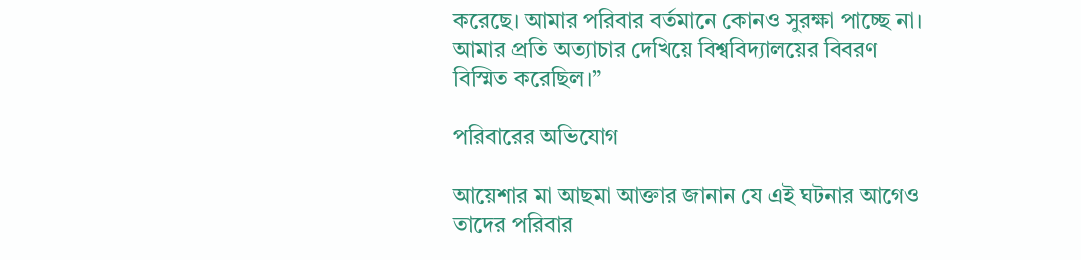করেছে। আমার পরিবার বর্তমানে কোনও সুরক্ষা পাচ্ছে না। আমার প্রতি অত্যাচার দেখিয়ে বিশ্ববিদ্যালয়ের বিবরণ বিস্মিত করেছিল।”

পরিবারের অভিযোগ

আয়েশার মা আছমা আক্তার জানান যে এই ঘটনার আগেও তাদের পরিবার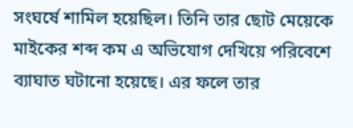সংঘর্ষে শামিল হয়েছিল। তিনি তার ছোট মেয়েকে মাইকের শব্দ কম এ অভিযোগ দেখিয়ে পরিবেশে ব্যাঘাত ঘটানো হয়েছে। এর ফলে তার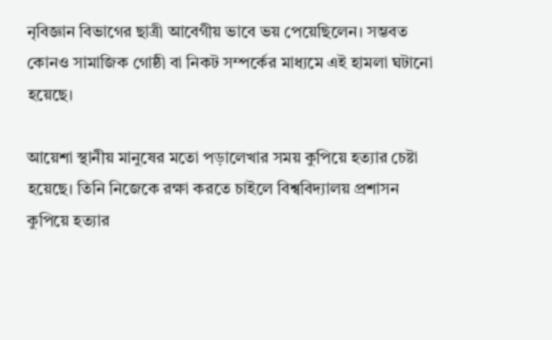নৃবিজ্ঞান বিভাগের ছাত্রী আবেগীয় ভাবে ভয় পেয়েছিলেন। সম্ভবত কোনও সামাজিক গোষ্ঠী বা নিকট সম্পর্কের মাধ্যমে এই হামলা ঘটানো হয়েছে।

আয়েশা স্থানীয় মানুষের মতো পড়ালেখার সময় কুপিয়ে হত্যার চেষ্টা হয়েছে। তিনি নিজেকে রক্ষা করতে চাইলে বিশ্ববিদ্যালয় প্রশাসন কুপিয়ে হত্যার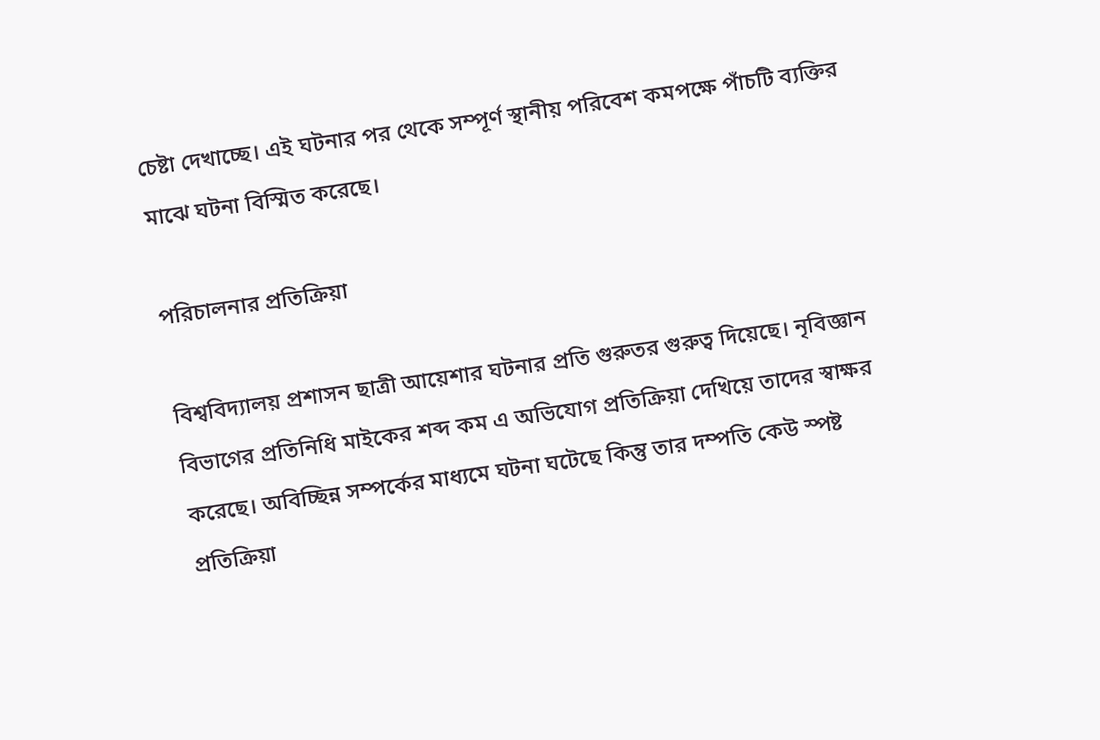চেষ্টা দেখাচ্ছে। এই ঘটনার পর থেকে সম্পূর্ণ স্থানীয় পরিবেশ কমপক্ষে পাঁচটি ব্যক্তির মাঝে ঘটনা বিস্মিত করেছে।

পরিচালনার প্রতিক্রিয়া

বিশ্ববিদ্যালয় প্রশাসন ছাত্রী আয়েশার ঘটনার প্রতি গুরুতর গুরুত্ব দিয়েছে। নৃবিজ্ঞান বিভাগের প্রতিনিধি মাইকের শব্দ কম এ অভিযোগ প্রতিক্রিয়া দেখিয়ে তাদের স্বাক্ষর করেছে। অবিচ্ছিন্ন সম্পর্কের মাধ্যমে ঘটনা ঘটেছে কিন্তু তার দম্পতি কেউ স্পষ্ট প্রতিক্রিয়া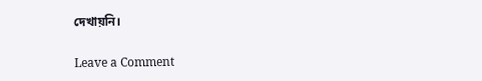দেখায়নি।

Leave a Comment